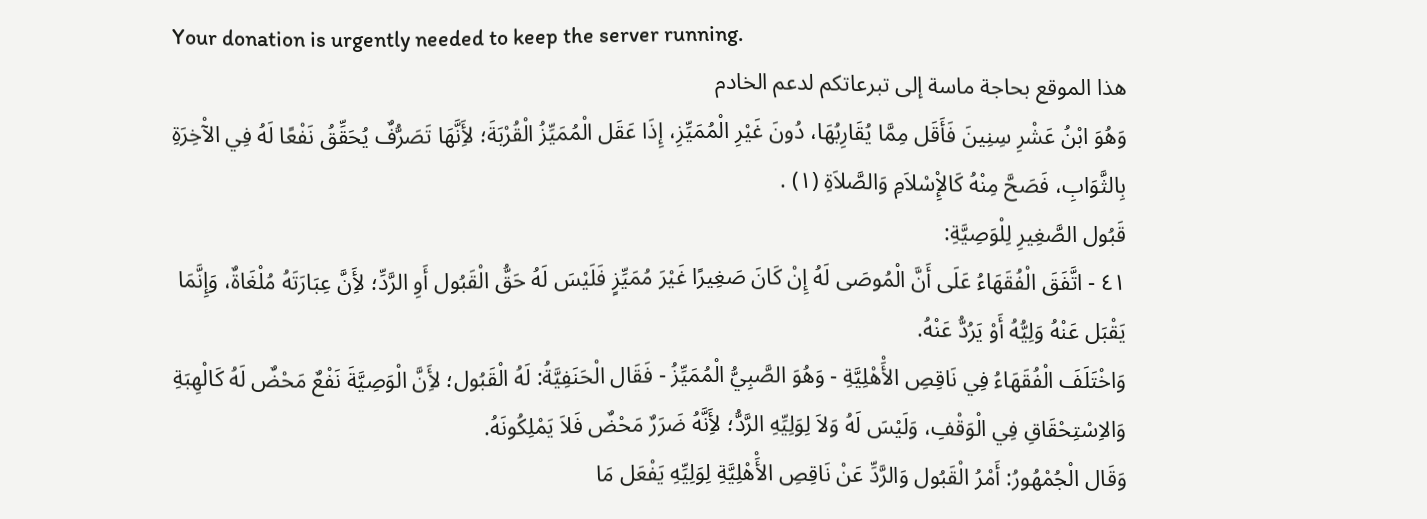Your donation is urgently needed to keep the server running.
هذا الموقع بحاجة ماسة إلى تبرعاتكم لدعم الخادم
وَهُوَ ابْنُ عَشْرِ سِنِينَ فَأَقَل مِمَّا يُقَارِبُهَا، دُونَ غَيْرِ الْمُمَيِّزِ، إِذَا عَقَل الْمُمَيِّزُ الْقُرْبَةَ؛ لأَِنَّهَا تَصَرُّفٌ يُحَقِّقُ نَفْعًا لَهُ فِي الآْخِرَةِ بِالثَّوَابِ، فَصَحَّ مِنْهُ كَالإِْسْلاَمِ وَالصَّلاَةِ (١) .
قَبُول الصَّغِيرِ لِلْوَصِيَّةِ:
٤١ - اتَّفَقَ الْفُقَهَاءُ عَلَى أَنَّ الْمُوصَى لَهُ إِنْ كَانَ صَغِيرًا غَيْرَ مُمَيِّزٍ فَلَيْسَ لَهُ حَقُّ الْقَبُول أَوِ الرَّدِّ؛ لأَِنَّ عِبَارَتَهُ مُلْغَاةٌ، وَإِنَّمَا يَقْبَل عَنْهُ وَلِيُّهُ أَوْ يَرُدُّ عَنْهُ.
وَاخْتَلَفَ الْفُقَهَاءُ فِي نَاقِصِ الأَْهْلِيَّةِ - وَهُوَ الصَّبِيُّ الْمُمَيِّزُ - فَقَال الْحَنَفِيَّةُ: لَهُ الْقَبُول؛ لأَِنَّ الْوَصِيَّةَ نَفْعٌ مَحْضٌ لَهُ كَالْهِبَةِ وَالاِسْتِحْقَاقِ فِي الْوَقْفِ، وَلَيْسَ لَهُ وَلاَ لِوَلِيِّهِ الرَّدُّ؛ لأَِنَّهُ ضَرَرٌ مَحْضٌ فَلاَ يَمْلِكُونَهُ.
وَقَال الْجُمْهُورُ: أَمْرُ الْقَبُول وَالرَّدِّ عَنْ نَاقِصِ الأَْهْلِيَّةِ لِوَلِيِّهِ يَفْعَل مَا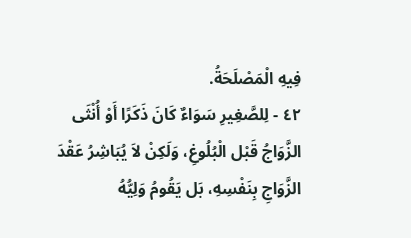فِيهِ الْمَصْلَحَةُ.
٤٢ - لِلصَّغِيرِ سَوَاءٌ كَانَ ذَكَرًا أَوْ أُنْثَى الزَّوَاجُ قَبْل الْبُلُوغِ، وَلَكِنْ لاَ يُبَاشِرُ عَقْدَ الزَّوَاجِ بِنَفْسِهِ، بَل يَقُومُ وَلِيُّهُ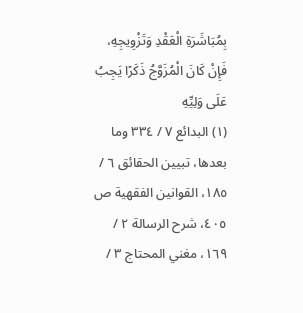بِمُبَاشَرَةِ الْعَقْدِ وَتَزْوِيجِهِ، فَإِنْ كَانَ الْمُزَوَّجُ ذَكَرًا يَجِبُ عَلَى وَلِيِّهِ
(١) البدائع ٧ / ٣٣٤ وما بعدها، تبيين الحقائق ٦ / ١٨٥، القوانين الفقهية ص ٤٠٥، شرح الرسالة ٢ / ١٦٩، مغني المحتاج ٣ /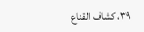٣٩، كشاف القناع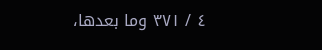٤ / ٣٧١ وما بعدها،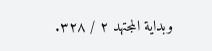وبداية المجتهد ٢ / ٣٢٨.